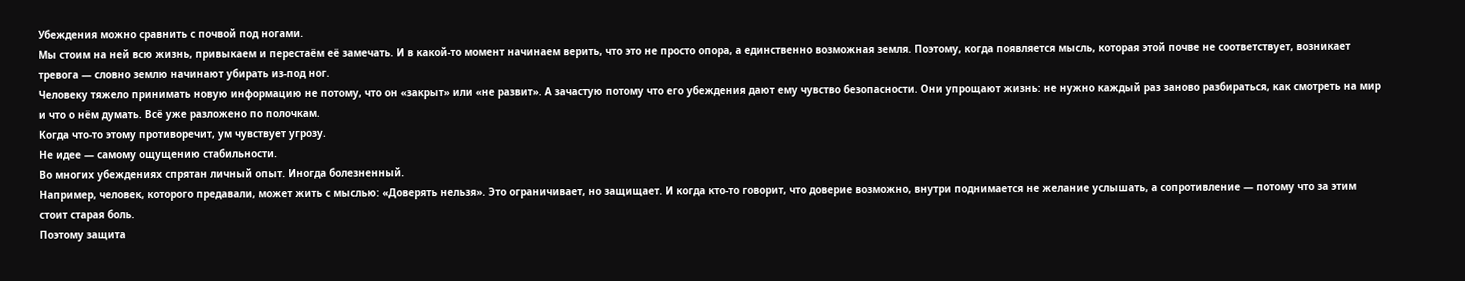Убеждения можно сравнить с почвой под ногами.
Мы стоим на ней всю жизнь, привыкаем и перестаём её замечать. И в какой-то момент начинаем верить, что это не просто опора, а единственно возможная земля. Поэтому, когда появляется мысль, которая этой почве не соответствует, возникает тревога — словно землю начинают убирать из-под ног.
Человеку тяжело принимать новую информацию не потому, что он «закрыт» или «не развит». А зачастую потому что его убеждения дают ему чувство безопасности. Они упрощают жизнь: не нужно каждый раз заново разбираться, как смотреть на мир и что о нём думать. Всё уже разложено по полочкам.
Когда что-то этому противоречит, ум чувствует угрозу.
Не идее — самому ощущению стабильности.
Во многих убеждениях спрятан личный опыт. Иногда болезненный.
Например, человек, которого предавали, может жить с мыслью: «Доверять нельзя». Это ограничивает, но защищает. И когда кто-то говорит, что доверие возможно, внутри поднимается не желание услышать, а сопротивление — потому что за этим стоит старая боль.
Поэтому защита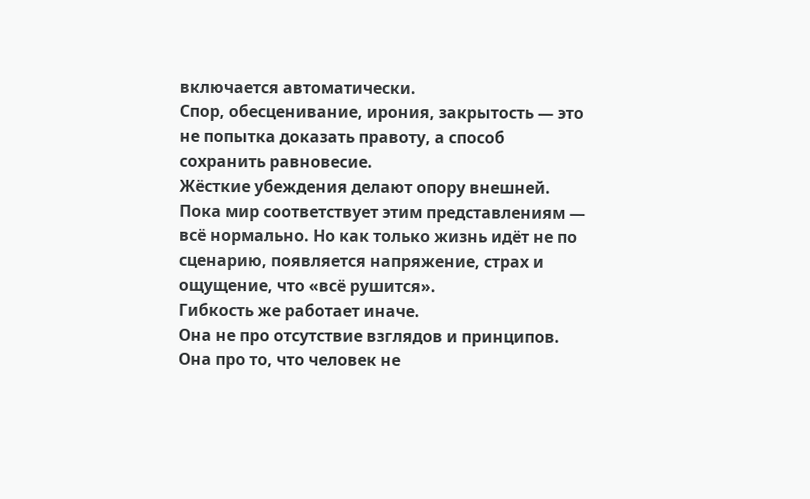включается автоматически.
Спор, обесценивание, ирония, закрытость — это не попытка доказать правоту, а способ сохранить равновесие.
Жёсткие убеждения делают опору внешней. Пока мир соответствует этим представлениям — всё нормально. Но как только жизнь идёт не по сценарию, появляется напряжение, страх и ощущение, что «всё рушится».
Гибкость же работает иначе.
Она не про отсутствие взглядов и принципов. Она про то, что человек не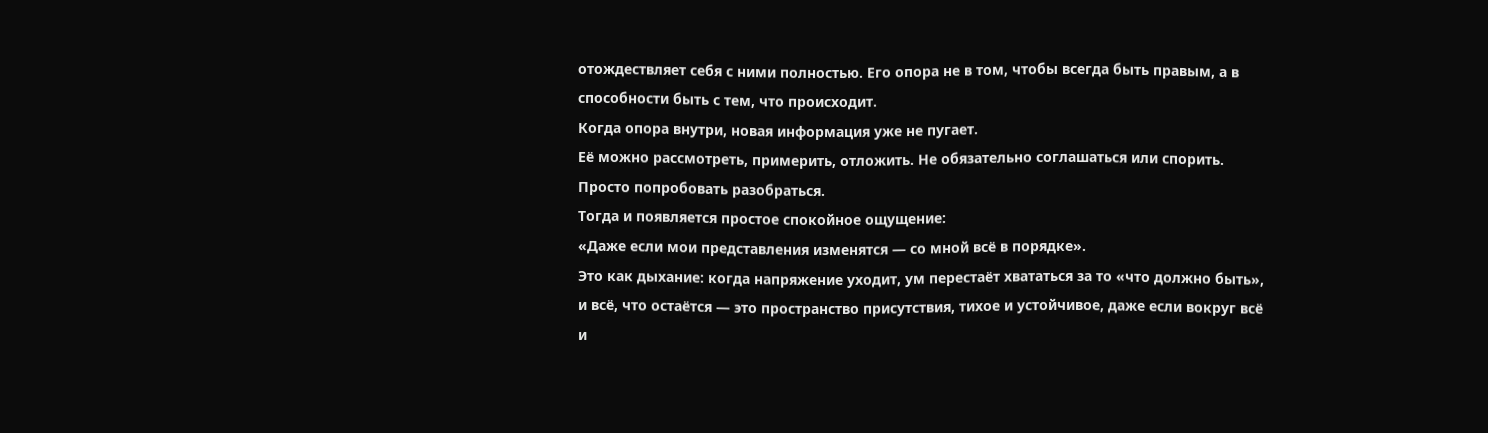отождествляет себя с ними полностью. Его опора не в том, чтобы всегда быть правым, а в способности быть с тем, что происходит.
Когда опора внутри, новая информация уже не пугает.
Её можно рассмотреть, примерить, отложить. Не обязательно соглашаться или спорить. Просто попробовать разобраться.
Тогда и появляется простое спокойное ощущение:
«Даже если мои представления изменятся — со мной всё в порядке».
Это как дыхание: когда напряжение уходит, ум перестаёт хвататься за то «что должно быть», и всё, что остаётся — это пространство присутствия, тихое и устойчивое, даже если вокруг всё и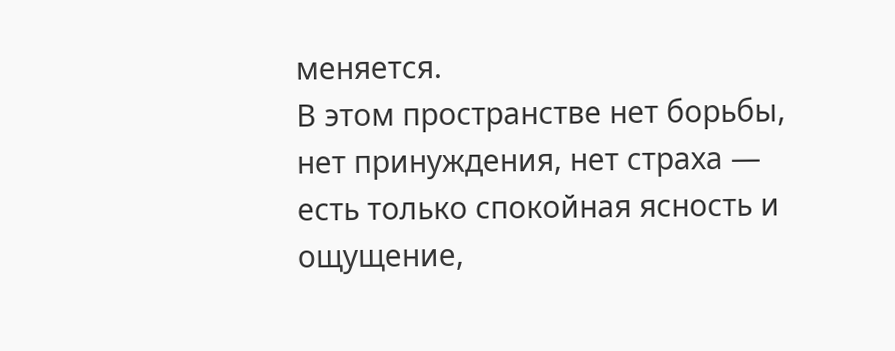меняется.
В этом пространстве нет борьбы, нет принуждения, нет страха — есть только спокойная ясность и ощущение,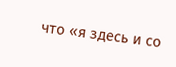что «я здесь и со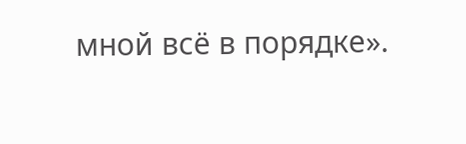мной всё в порядке».